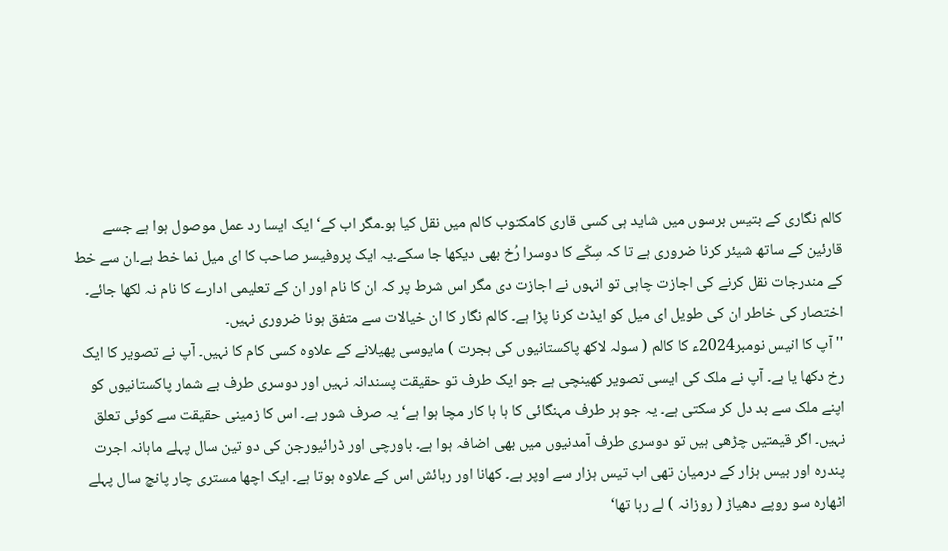کالم نگاری کے بتیس برسوں میں شاید ہی کسی قاری کامکتوب کالم میں نقل کیا ہو۔مگر اب کے‘ ایک ایسا رد عمل موصول ہوا ہے جسے قارئین کے ساتھ شیئر کرنا ضروری ہے تا کہ سِکّے کا دوسرا رُخ بھی دیکھا جا سکے۔یہ ایک پروفیسر صاحب کا ای میل نما خط ہے۔ان سے خط کے مندرجات نقل کرنے کی اجازت چاہی تو انہوں نے اجازت دی مگر اس شرط پر کہ ان کا نام اور ان کے تعلیمی ادارے کا نام نہ لکھا جائے۔ اختصار کی خاطر ان کی طویل ای میل کو ایڈٹ کرنا پڑا ہے۔ کالم نگار کا ان خیالات سے متفق ہونا ضروری نہیں۔
'' آپ کا انیس نومبر2024ء کا کالم ( سولہ لاکھ پاکستانیوں کی ہجرت ) مایوسی پھیلانے کے علاوہ کسی کام کا نہیں۔ آپ نے تصویر کا ایک رخ دکھا یا ہے۔ آپ نے ملک کی ایسی تصویر کھینچی ہے جو ایک طرف تو حقیقت پسندانہ نہیں اور دوسری طرف بے شمار پاکستانیوں کو اپنے ملک سے بد دل کر سکتی ہے۔ یہ جو ہر طرف مہنگائی کا ہا ہا کار مچا ہوا ہے‘ یہ صرف شور ہے۔ اس کا زمینی حقیقت سے کوئی تعلق نہیں۔ اگر قیمتیں چڑھی ہیں تو دوسری طرف آمدنیوں میں بھی اضافہ ہوا ہے۔ باورچی اور ڈرائیورجن کی دو تین سال پہلے ماہانہ اجرت پندرہ اور بیس ہزار کے درمیان تھی اب تیس ہزار سے اوپر ہے۔ کھانا اور رہائش اس کے علاوہ ہوتا ہے۔ ایک اچھا مستری چار پانچ سال پہلے اٹھارہ سو روپے دھیاڑ ( روزانہ ) لے رہا تھا‘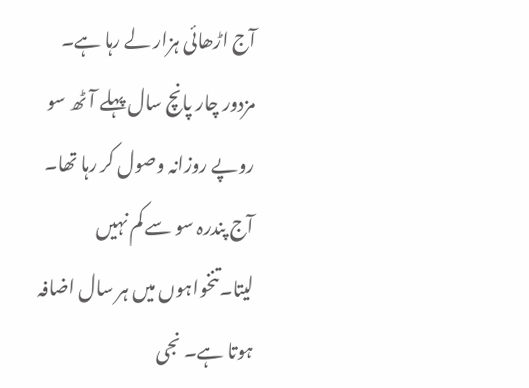آج اڑھائی ہزار لے رہا ہے۔ مزدور چار پانچ سال پہلے آٹھ سو روپے روزانہ وصول کر رہا تھا۔ آج پندرہ سو سے کم نہیں لیتا۔تنخواہوں میں ہر سال اضافہ ہوتا ہے۔ نجی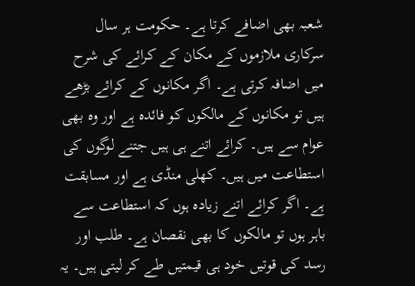شعبہ بھی اضافے کرتا ہے۔ حکومت ہر سال سرکاری ملازموں کے مکان کے کرائے کی شرح میں اضافہ کرتی ہے۔ اگر مکانوں کے کرائے بڑھے ہیں تو مکانوں کے مالکوں کو فائدہ ہے اور وہ بھی عوام سے ہیں۔ کرائے اتنے ہی ہیں جتنے لوگوں کی استطاعت میں ہیں۔ کھلی منڈی ہے اور مسابقت ہے۔ اگر کرائے اتنے زیادہ ہوں کہ استطاعت سے باہر ہوں تو مالکوں کا بھی نقصان ہے۔ طلب اور رسد کی قوتیں خود ہی قیمتیں طے کر لیتی ہیں۔ یہ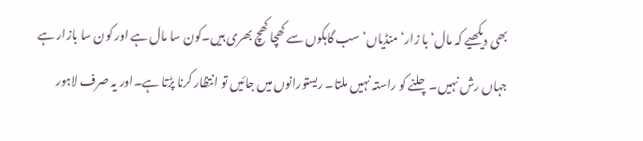بھی دیکھیے کہ مال‘ با زار‘ منڈیاں‘ سب گاہکوں سے کھچا کھچ بھری ہیں۔کون سا مال ہے اور کون سا بازار ہے جہاں رش نہیں۔چلنے کو راستہ نہیں ملتا۔ ریستورانوں میں جائیں تو انتظار کرنا پڑتا ہے۔اور یہ صرف لاہور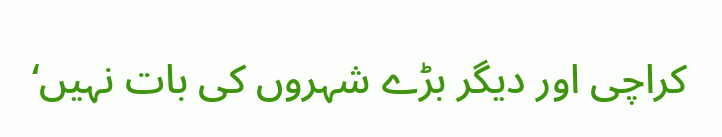کراچی اور دیگر بڑے شہروں کی بات نہیں‘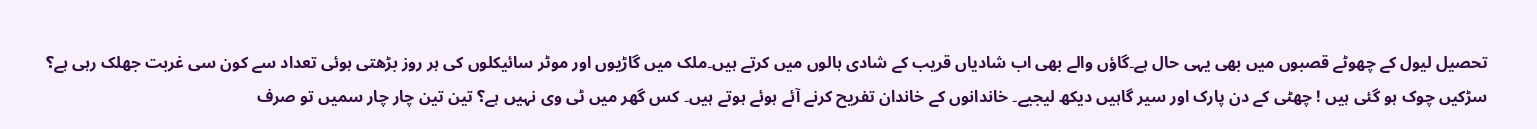تحصیل لیول کے چھوٹے قصبوں میں بھی یہی حال ہے۔گاؤں والے بھی اب شادیاں قریب کے شادی ہالوں میں کرتے ہیں۔ملک میں گاڑیوں اور موٹر سائیکلوں کی ہر روز بڑھتی ہوئی تعداد سے کون سی غربت جھلک رہی ہے؟ سڑکیں چوک ہو گئی ہیں ! چھٹی کے دن پارک اور سیر گاہیں دیکھ لیجیے۔ خاندانوں کے خاندان تفریح کرنے آئے ہوئے ہوتے ہیں۔ کس گھر میں ٹی وی نہیں ہے؟ تین تین چار چار سمیں تو صرف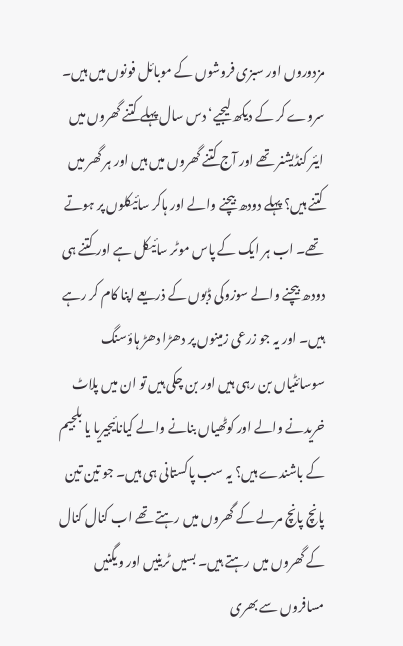مزدوروں اور سبزی فروشوں کے موبائل فونوں میں ہیں۔ سروے کر کے دیکھ لیجیے‘ دس سال پہلے کتنے گھروں میں ایئر کنڈیشنر تھے اور آج کتنے گھروں میں ہیں اور ہر گھر میں کتنے ہیں؟ پہلے دودھ بیچنے والے اور ہاکر سائیکلوں پر ہوتے تھے۔ اب ہر ایک کے پاس موٹر سائیکل ہے اور کتنے ہی دودھ بیچنے والے سوزوکی ڈبوں کے ذریعے اپنا کام کر رہے ہیں۔ اور یہ جو زرعی زمینوں پر دھڑا دھڑ ہاؤسنگ سوسائٹیاں بن رہی ہیں اور بن چکی ہیں تو ان میں پلاٹ خریدنے والے اور کوٹھیاں بنانے والے کیانائیجیریا یا بلجیم کے باشندے ہیں؟ یہ سب پاکستانی ہی ہیں۔ جو تین تین پانچ پانچ مرلے کے گھروں میں رہتے تھے اب کنال کنال کے گھروں میں رہتے ہیں۔ بسیں ٹرینیں اور ویگنیں مسافروں سے بھری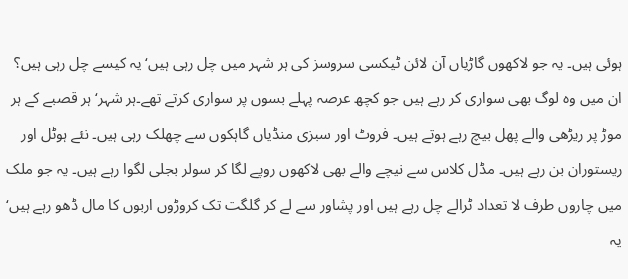ہوئی ہیں۔ یہ جو لاکھوں گاڑیاں آن لائن ٹیکسی سروسز کی ہر شہر میں چل رہی ہیں‘ یہ کیسے چل رہی ہیں؟ ان میں وہ لوگ بھی سواری کر رہے ہیں جو کچھ عرصہ پہلے بسوں پر سواری کرتے تھے۔ہر شہر‘ ہر قصبے کے ہر موڑ پر ریڑھی والے پھل بیچ رہے ہوتے ہیں۔ فروٹ اور سبزی منڈیاں گاہکوں سے چھلک رہی ہیں۔ نئے ہوٹل اور ریستوران بن رہے ہیں۔ مڈل کلاس سے نیچے والے بھی لاکھوں روپے لگا کر سولر بجلی لگوا رہے ہیں۔ یہ جو ملک میں چاروں طرف لا تعداد ٹرالے چل رہے ہیں اور پشاور سے لے کر گلگت تک کروڑوں اربوں کا مال ڈھو رہے ہیں‘ یہ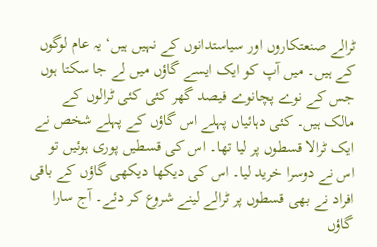ٹرالے صنعتکاروں اور سیاستدانوں کے نہیں ہیں‘ یہ عام لوگوں کے ہیں۔ میں آپ کو ایک ایسے گاؤں میں لے جا سکتا ہوں جس کے نوے پچانوے فیصد گھر کئی کئی ٹرالوں کے مالک ہیں۔ کئی دہائیاں پہلے اس گاؤں کے پہلے شخص نے ایک ٹرالا قسطوں پر لیا تھا۔ اس کی قسطیں پوری ہوئیں تو اس نے دوسرا خرید لیا۔ اس کی دیکھا دیکھی گاؤں کے باقی افراد نے بھی قسطوں پر ٹرالے لینے شروع کر دئے۔ آج سارا گاؤں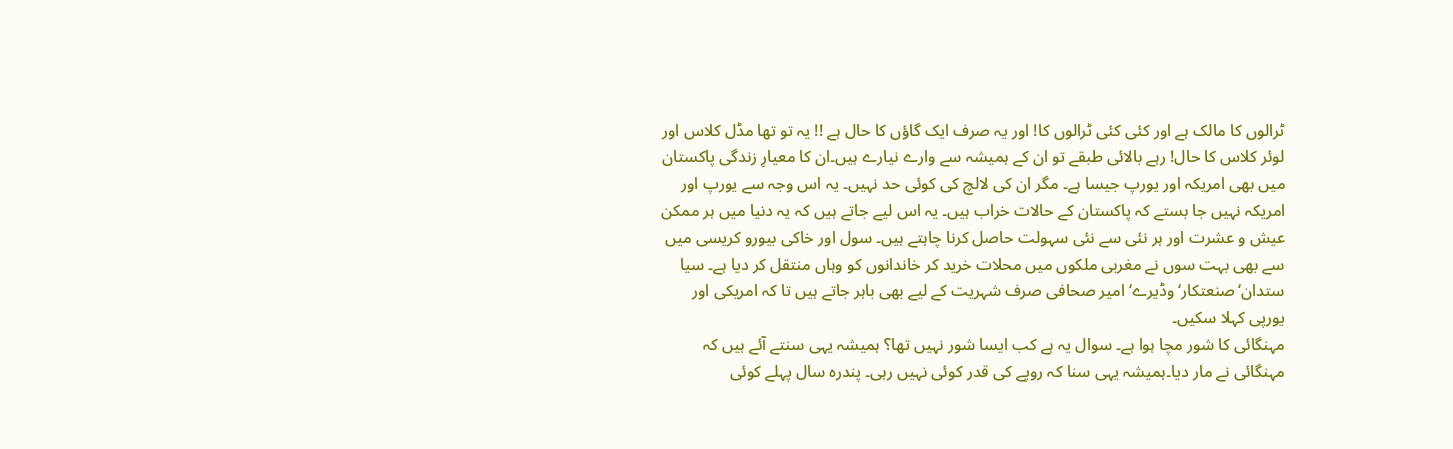ٹرالوں کا مالک ہے اور کئی کئی ٹرالوں کا! اور یہ صرف ایک گاؤں کا حال ہے !! یہ تو تھا مڈل کلاس اور لوئر کلاس کا حال! رہے بالائی طبقے تو ان کے ہمیشہ سے وارے نیارے ہیں۔ان کا معیارِ زندگی پاکستان میں بھی امریکہ اور یورپ جیسا ہے۔ مگر ان کی لالچ کی کوئی حد نہیں۔ یہ اس وجہ سے یورپ اور امریکہ نہیں جا بستے کہ پاکستان کے حالات خراب ہیں۔ یہ اس لیے جاتے ہیں کہ یہ دنیا میں ہر ممکن عیش و عشرت اور ہر نئی سے نئی سہولت حاصل کرنا چاہتے ہیں۔ سول اور خاکی بیورو کریسی میں سے بھی بہت سوں نے مغربی ملکوں میں محلات خرید کر خاندانوں کو وہاں منتقل کر دیا ہے۔ سیا ستدان‘صنعتکار‘ وڈیرے‘ امیر صحافی صرف شہریت کے لیے بھی باہر جاتے ہیں تا کہ امریکی اور یورپی کہلا سکیں۔
مہنگائی کا شور مچا ہوا ہے۔ سوال یہ ہے کب ایسا شور نہیں تھا؟ ہمیشہ یہی سنتے آئے ہیں کہ مہنگائی نے مار دیا۔ہمیشہ یہی سنا کہ روپے کی قدر کوئی نہیں رہی۔ پندرہ سال پہلے کوئی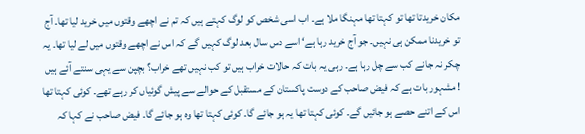مکان خریدتا تھا تو کہتا تھا مہنگا ملا ہے۔ اب اسی شخص کو لوگ کہتے ہیں کہ تم نے اچھے وقتوں میں خرید لیا تھا۔ آج تو خریدنا ممکن ہی نہیں۔ جو آج خرید رہا ہے‘ اسے دس سال بعد لوگ کہیں گے کہ اس نے اچھے وقتوں میں لے لیا تھا۔ یہ چکر نہ جانے کب سے چل رہا ہے۔ رہی یہ بات کہ حالات خراب ہیں تو کب نہیں تھے خراب؟ بچپن سے یہی سنتے آئے ہیں ! مشہور بات ہے کہ فیض صاحب کے دوست پاکستان کے مستقبل کے حوالے سے پیش گوئیاں کر رہے تھے۔ کوئی کہتا تھا اس کے اتنے حصے ہو جائیں گے۔ کوئی کہتا تھا یہ ہو جائے گا۔ کوئی کہتا تھا وہ ہو جائے گا۔ فیض صاحب نے کہا کہ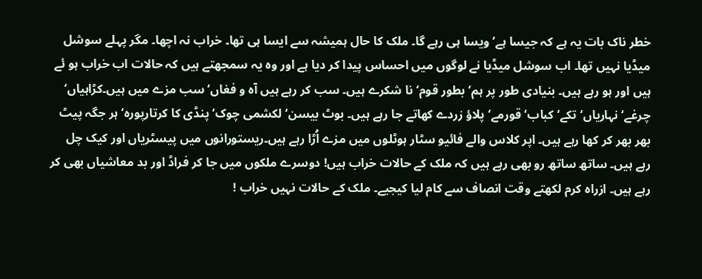خطر ناک بات یہ ہے کہ جیسا ہے‘ ویسا ہی رہے گا۔ ملک کا حال ہمیشہ سے ایسا ہی تھا۔ خراب نہ اچھا۔ مگر پہلے سوشل میڈیا نہیں تھا۔ اب سوشل میڈیا نے لوگوں میں احساس پیدا کر دیا ہے اور وہ یہ سمجھتے ہیں کہ حالات اب خراب ہو ئے ہیں اور ہو رہے ہیں۔ بنیادی طور پر ہم‘ بطور قوم‘ نا شکرے ہیں۔ سب کر رہے ہیں آہ و فغاں‘ سب مزے میں ہیں۔کڑاہیاں‘ چرغے‘ نہاریاں‘ تکے‘ کباب‘ قورمے‘ پلاؤ زردے کھاتے جا رہے ہیں۔ بوٹ بیسن‘ لکشمی چوک‘ پنڈی کا کرتارپورہ‘ہر جگہ پیٹ بھر بھر کر کھا رہے ہیں۔ اپر کلاس والے فائیو سٹار ہوٹلوں میں مزے اُڑا رہے ہیں۔ریستورانوں میں پیسٹریاں اور کیک چل رہے ہیں۔ ساتھ ساتھ رو بھی رہے ہیں کہ ملک کے حالات خراب ہیں! دوسرے ملکوں میں جا کر فراڈ اور بد معاشیاں بھی کر رہے ہیں۔ ازراہ کرم لکھتے وقت انصاف سے کام لیا کیجیے۔ ملک کے حالات نہیں خراب !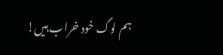ہم لوگ خود خراب ہیں!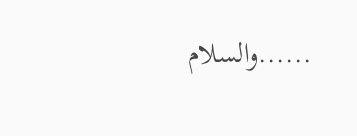......والسلام